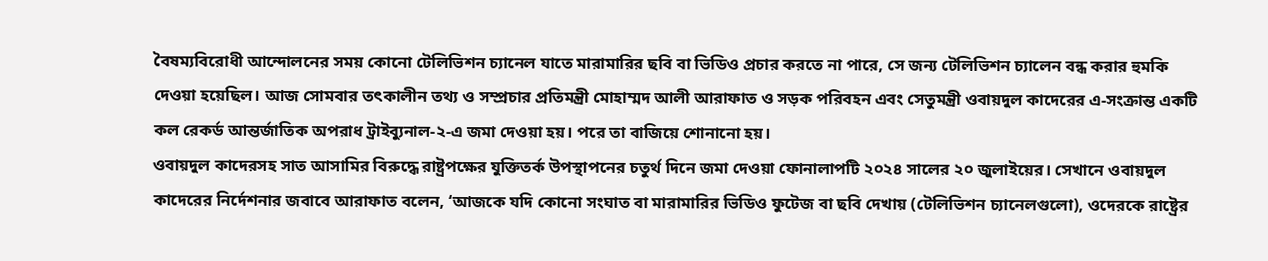বৈষম্যবিরোধী আন্দোলনের সময় কোনো টেলিভিশন চ্যানেল যাতে মারামারির ছবি বা ভিডিও প্রচার করতে না পারে, সে জন্য টেলিভিশন চ্যালেন বন্ধ করার হুমকি দেওয়া হয়েছিল। আজ সোমবার তৎকালীন তথ্য ও সম্প্রচার প্রতিমন্ত্রী মোহাম্মদ আলী আরাফাত ও সড়ক পরিবহন এবং সেতুমন্ত্রী ওবায়দুল কাদেরের এ-সংক্রান্ত একটি কল রেকর্ড আন্তর্জাতিক অপরাধ ট্রাইব্যুনাল-২-এ জমা দেওয়া হয়। পরে তা বাজিয়ে শোনানো হয়।
ওবায়দুল কাদেরসহ সাত আসামির বিরুদ্ধে রাষ্ট্রপক্ষের যুক্তিতর্ক উপস্থাপনের চতুর্থ দিনে জমা দেওয়া ফোনালাপটি ২০২৪ সালের ২০ জুলাইয়ের। সেখানে ওবায়দুল কাদেরের নির্দেশনার জবাবে আরাফাত বলেন, ‘আজকে যদি কোনো সংঘাত বা মারামারির ভিডিও ফুটেজ বা ছবি দেখায় (টেলিভিশন চ্যানেলগুলো), ওদেরকে রাষ্ট্রের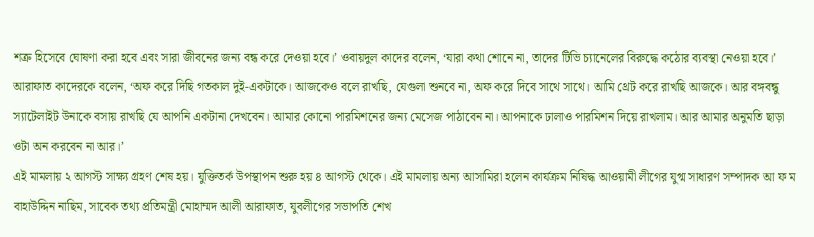শত্রু হিসেবে ঘোষণা করা হবে এবং সারা জীবনের জন্য বন্ধ করে দেওয়া হবে।’ ওবায়দুল কাদের বলেন, ‘যারা কথা শোনে না, তাদের টিভি চ্যানেলের বিরুদ্ধে কঠোর ব্যবস্থা নেওয়া হবে।’
আরাফাত কাদেরকে বলেন, ‘অফ করে দিছি গতকাল দুই-একটাকে। আজকেও বলে রাখছি, যেগুলা শুনবে না, অফ করে দিবে সাথে সাথে। আমি থ্রেট করে রাখছি আজকে। আর বঙ্গবন্ধু স্যাটেলাইট উনাকে বসায় রাখছি যে আপনি একটানা দেখবেন। আমার কোনো পারমিশনের জন্য মেসেজ পাঠাবেন না। আপনাকে ঢালাও পারমিশন দিয়ে রাখলাম। আর আমার অনুমতি ছাড়া ওটা অন করবেন না আর।’
এই মামলায় ২ আগস্ট সাক্ষ্য গ্রহণ শেষ হয়। যুক্তিতর্ক উপস্থাপন শুরু হয় ৪ আগস্ট থেকে। এই মামলায় অন্য আসামিরা হলেন কার্যক্রম নিষিদ্ধ আওয়ামী লীগের যুগ্ম সাধারণ সম্পাদক আ ফ ম বাহাউদ্দিন নাছিম, সাবেক তথ্য প্রতিমন্ত্রী মোহাম্মদ আলী আরাফাত, যুবলীগের সভাপতি শেখ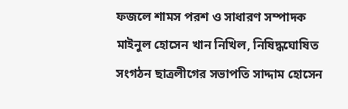ফজলে শামস পরশ ও সাধারণ সম্পাদক মাইনুল হোসেন খান নিখিল, নিষিদ্ধঘোষিত সংগঠন ছাত্রলীগের সভাপতি সাদ্দাম হোসেন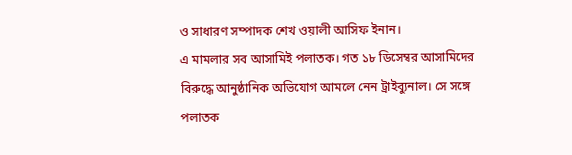ও সাধারণ সম্পাদক শেখ ওয়ালী আসিফ ইনান।
এ মামলার সব আসামিই পলাতক। গত ১৮ ডিসেম্বর আসামিদের বিরুদ্ধে আনুষ্ঠানিক অভিযোগ আমলে নেন ট্রাইব্যুনাল। সে সঙ্গে পলাতক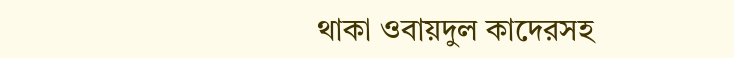থাকা ওবায়দুল কাদেরসহ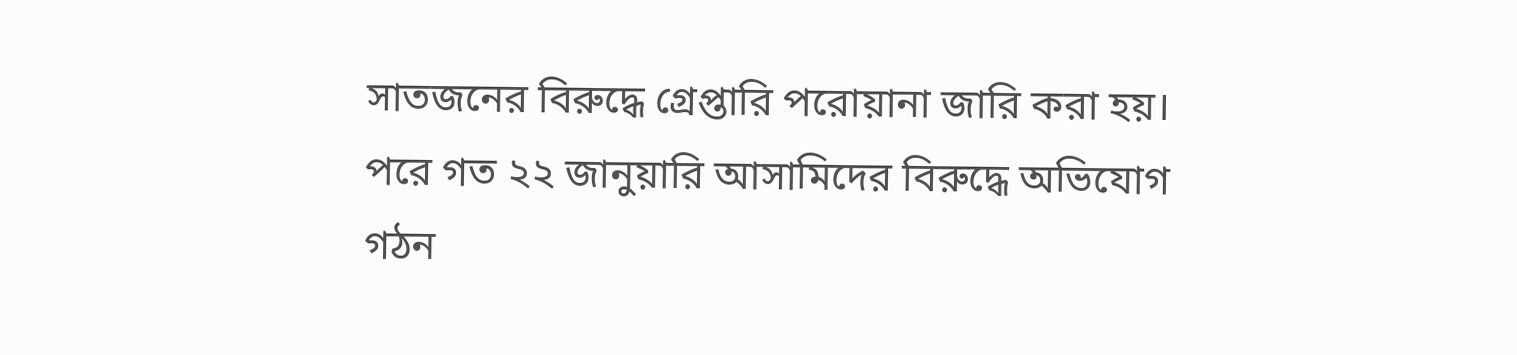সাতজনের বিরুদ্ধে গ্রেপ্তারি পরোয়ানা জারি করা হয়। পরে গত ২২ জানুয়ারি আসামিদের বিরুদ্ধে অভিযোগ গঠন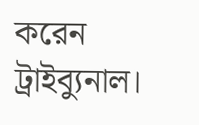করেন ট্রাইব্যুনাল।